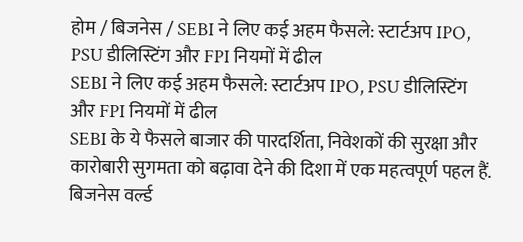होम / बिजनेस / SEBI ने लिए कई अहम फैसले: स्टार्टअप IPO, PSU डीलिस्टिंग और FPI नियमों में ढील
SEBI ने लिए कई अहम फैसले: स्टार्टअप IPO, PSU डीलिस्टिंग और FPI नियमों में ढील
SEBI के ये फैसले बाजार की पारदर्शिता, निवेशकों की सुरक्षा और कारोबारी सुगमता को बढ़ावा देने की दिशा में एक महत्वपूर्ण पहल हैं.
बिजनेस वर्ल्ड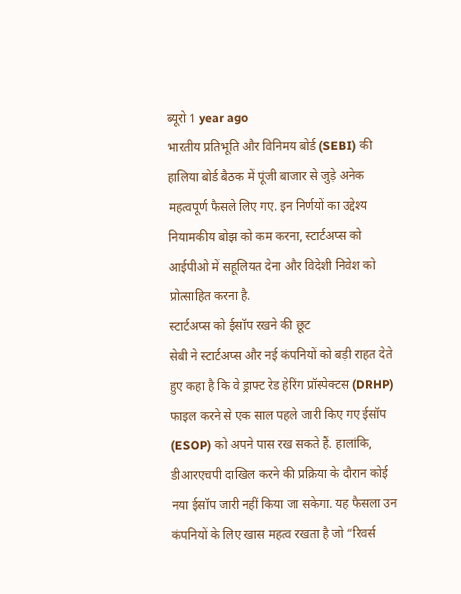ब्यूरो 1 year ago
भारतीय प्रतिभूति और विनिमय बोर्ड (SEBI) की हालिया बोर्ड बैठक में पूंजी बाजार से जुड़े अनेक महत्वपूर्ण फैसले लिए गए. इन निर्णयों का उद्देश्य नियामकीय बोझ को कम करना, स्टार्टअप्स को आईपीओ में सहूलियत देना और विदेशी निवेश को प्रोत्साहित करना है.
स्टार्टअप्स को ईसॉप रखने की छूट
सेबी ने स्टार्टअप्स और नई कंपनियों को बड़ी राहत देते हुए कहा है कि वे ड्राफ्ट रेड हेरिंग प्रॉस्पेक्टस (DRHP) फाइल करने से एक साल पहले जारी किए गए ईसॉप (ESOP) को अपने पास रख सकते हैं. हालांकि, डीआरएचपी दाखिल करने की प्रक्रिया के दौरान कोई नया ईसॉप जारी नहीं किया जा सकेगा. यह फैसला उन कंपनियों के लिए खास महत्व रखता है जो “रिवर्स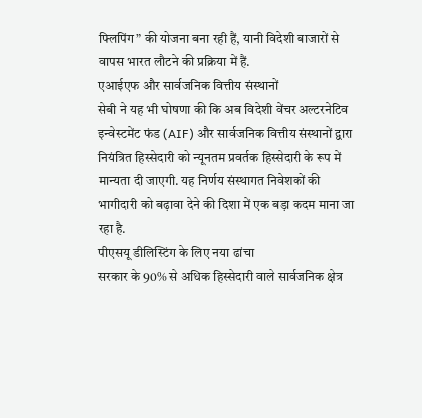फ्लिपिंग” की योजना बना रही हैं, यानी विदेशी बाजारों से वापस भारत लौटने की प्रक्रिया में हैं.
एआईएफ और सार्वजनिक वित्तीय संस्थानों
सेबी ने यह भी घोषणा की कि अब विदेशी वेंचर अल्टरनेटिव इन्वेस्टमेंट फंड (AIF) और सार्वजनिक वित्तीय संस्थानों द्वारा नियंत्रित हिस्सेदारी को न्यूनतम प्रवर्तक हिस्सेदारी के रूप में मान्यता दी जाएगी. यह निर्णय संस्थागत निवेशकों की भागीदारी को बढ़ावा देने की दिशा में एक बड़ा कदम माना जा रहा है.
पीएसयू डीलिस्टिंग के लिए नया ढांचा
सरकार के 90% से अधिक हिस्सेदारी वाले सार्वजनिक क्षेत्र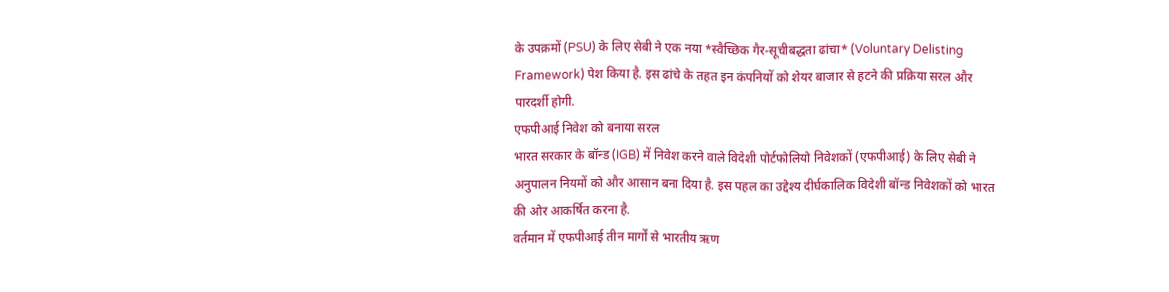के उपक्रमों (PSU) के लिए सेबी ने एक नया *स्वैच्छिक गैर-सूचीबद्धता ढांचा* (Voluntary Delisting Framework) पेश किया है. इस ढांचे के तहत इन कंपनियों को शेयर बाजार से हटने की प्रक्रिया सरल और पारदर्शी होगी.
एफपीआई निवेश को बनाया सरल
भारत सरकार के बॉन्ड (IGB) में निवेश करने वाले विदेशी पोर्टफोलियो निवेशकों (एफपीआई) के लिए सेबी ने अनुपालन नियमों को और आसान बना दिया है. इस पहल का उद्देश्य दीर्घकालिक विदेशी बॉन्ड निवेशकों को भारत की ओर आकर्षित करना है.
वर्तमान में एफपीआई तीन मार्गों से भारतीय ऋण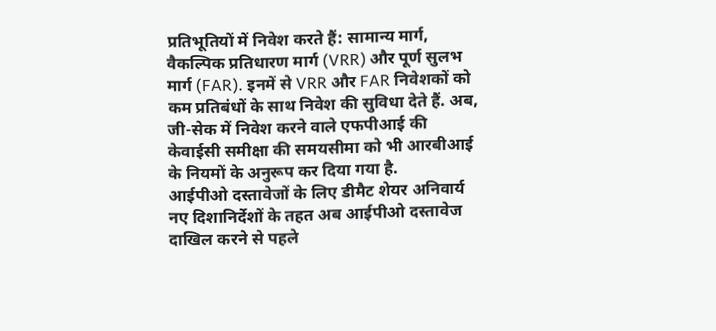प्रतिभूतियों में निवेश करते हैं: सामान्य मार्ग, वैकल्पिक प्रतिधारण मार्ग (VRR) और पूर्ण सुलभ मार्ग (FAR). इनमें से VRR और FAR निवेशकों को कम प्रतिबंधों के साथ निवेश की सुविधा देते हैं. अब, जी-सेक में निवेश करने वाले एफपीआई की केवाईसी समीक्षा की समयसीमा को भी आरबीआई के नियमों के अनुरूप कर दिया गया है.
आईपीओ दस्तावेजों के लिए डीमैट शेयर अनिवार्य
नए दिशानिर्देशों के तहत अब आईपीओ दस्तावेज दाखिल करने से पहले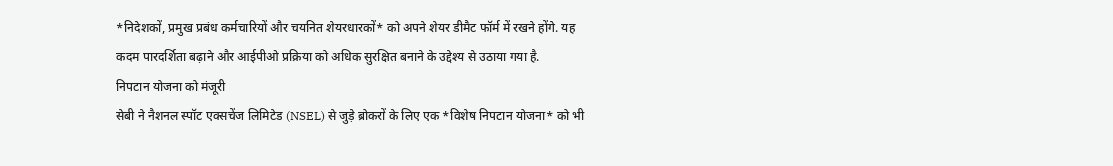*निदेशकों, प्रमुख प्रबंध कर्मचारियों और चयनित शेयरधारकों* को अपने शेयर डीमैट फॉर्म में रखने होंगे. यह कदम पारदर्शिता बढ़ाने और आईपीओ प्रक्रिया को अधिक सुरक्षित बनाने के उद्देश्य से उठाया गया है.
निपटान योजना को मंजूरी
सेबी ने नैशनल स्पॉट एक्सचेंज लिमिटेड (NSEL) से जुड़े ब्रोकरों के लिए एक *विशेष निपटान योजना* को भी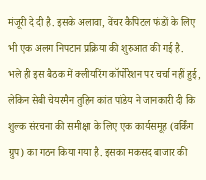मंजूरी दे दी है. इसके अलावा, वेंचर कैपिटल फंडों के लिए भी एक अलग निपटान प्रक्रिया की शुरुआत की गई है.
भले ही इस बैठक में क्लीयरिंग कॉर्पोरेशन पर चर्चा नहीं हुई, लेकिन सेबी चेयरमैन तुहिन कांत पांडेय ने जानकारी दी कि शुल्क संरचना की समीक्षा के लिए एक कार्यसमूह (वर्किंग ग्रुप) का गठन किया गया है. इसका मकसद बाजार की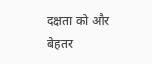दक्षता को और बेहतर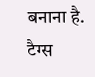बनाना है.
टैग्स